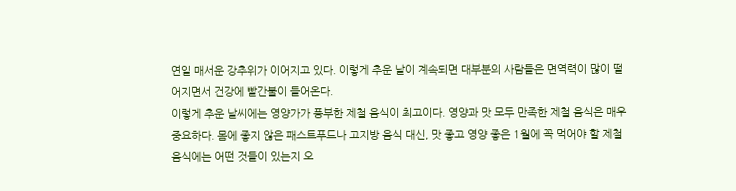연일 매서운 강추위가 이어지고 있다. 이렇게 추운 날이 계속되면 대부분의 사람들은 면역력이 많이 떨어지면서 건강에 빨간불이 들어온다.
이렇게 추운 날씨에는 영양가가 풍부한 제철 음식이 최고이다. 영양과 맛 모두 만족한 제철 음식은 매우 중요하다. 몸에 좋지 않은 패스트푸드나 고지방 음식 대신, 맛 좋고 영양 좋은 1월에 꼭 먹어야 할 제철 음식에는 어떤 것들이 있는지 오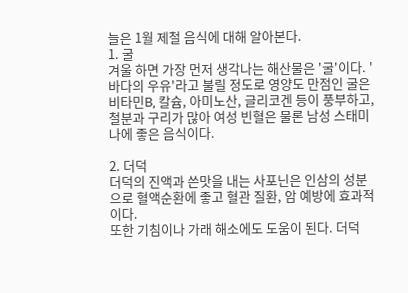늘은 1월 제철 음식에 대해 알아본다.
1. 굴
겨울 하면 가장 먼저 생각나는 해산물은 '굴'이다. '바다의 우유'라고 불릴 정도로 영양도 만점인 굴은 비타민B, 칼슘, 아미노산, 글리코겐 등이 풍부하고, 철분과 구리가 많아 여성 빈혈은 물론 남성 스태미나에 좋은 음식이다.

2. 더덕
더덕의 진액과 쓴맛을 내는 사포닌은 인삼의 성분으로 혈액순환에 좋고 혈관 질환, 암 예방에 효과적이다.
또한 기침이나 가래 해소에도 도움이 된다. 더덕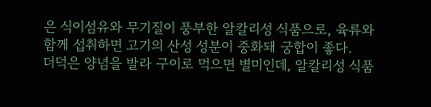은 식이섬유와 무기질이 풍부한 알칼리성 식품으로, 육류와 함께 섭취하면 고기의 산성 성분이 중화돼 궁합이 좋다.
더덕은 양념을 발라 구이로 먹으면 별미인데, 알칼리성 식품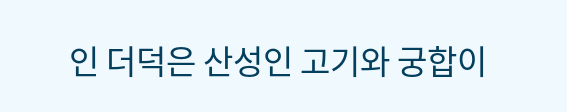인 더덕은 산성인 고기와 궁합이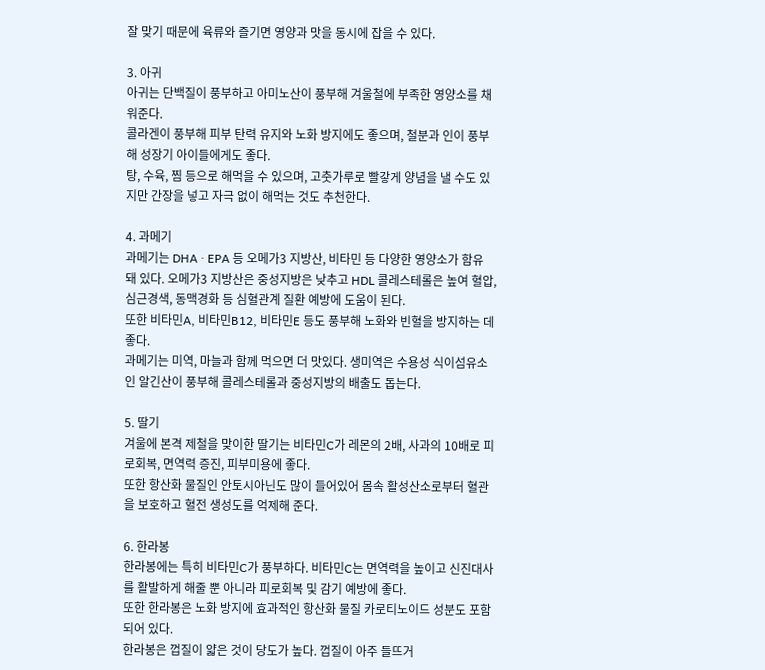잘 맞기 때문에 육류와 즐기면 영양과 맛을 동시에 잡을 수 있다.

3. 아귀
아귀는 단백질이 풍부하고 아미노산이 풍부해 겨울철에 부족한 영양소를 채워준다.
콜라겐이 풍부해 피부 탄력 유지와 노화 방지에도 좋으며, 철분과 인이 풍부해 성장기 아이들에게도 좋다.
탕, 수육, 찜 등으로 해먹을 수 있으며, 고춧가루로 빨갛게 양념을 낼 수도 있지만 간장을 넣고 자극 없이 해먹는 것도 추천한다.

4. 과메기
과메기는 DHA ‧ EPA 등 오메가3 지방산, 비타민 등 다양한 영양소가 함유돼 있다. 오메가3 지방산은 중성지방은 낮추고 HDL 콜레스테롤은 높여 혈압, 심근경색, 동맥경화 등 심혈관계 질환 예방에 도움이 된다.
또한 비타민A, 비타민B12, 비타민E 등도 풍부해 노화와 빈혈을 방지하는 데 좋다.
과메기는 미역, 마늘과 함께 먹으면 더 맛있다. 생미역은 수용성 식이섬유소인 알긴산이 풍부해 콜레스테롤과 중성지방의 배출도 돕는다.

5. 딸기
겨울에 본격 제철을 맞이한 딸기는 비타민C가 레몬의 2배, 사과의 10배로 피로회복, 면역력 증진, 피부미용에 좋다.
또한 항산화 물질인 안토시아닌도 많이 들어있어 몸속 활성산소로부터 혈관을 보호하고 혈전 생성도를 억제해 준다.

6. 한라봉
한라봉에는 특히 비타민C가 풍부하다. 비타민C는 면역력을 높이고 신진대사를 활발하게 해줄 뿐 아니라 피로회복 및 감기 예방에 좋다.
또한 한라봉은 노화 방지에 효과적인 항산화 물질 카로티노이드 성분도 포함되어 있다.
한라봉은 껍질이 얇은 것이 당도가 높다. 껍질이 아주 들뜨거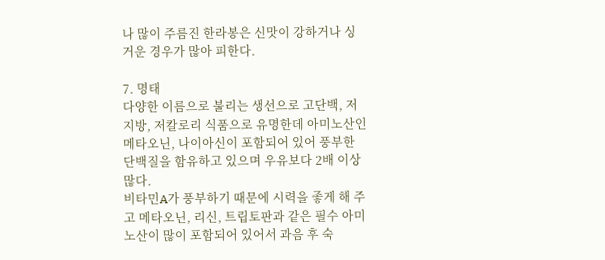나 많이 주름진 한라봉은 신맛이 강하거나 싱거운 경우가 많아 피한다.

7. 명태
다양한 이름으로 불리는 생선으로 고단백, 저지방, 저칼로리 식품으로 유명한데 아미노산인 메타오닌, 나이아신이 포함되어 있어 풍부한 단백질을 함유하고 있으며 우유보다 2배 이상 많다.
비타민A가 풍부하기 때문에 시력을 좋게 해 주고 메타오닌, 리신, 트립토판과 같은 필수 아미노산이 많이 포함되어 있어서 과음 후 숙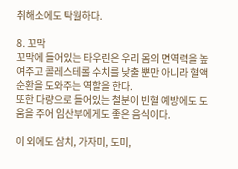취해소에도 탁월하다.

8. 꼬막
꼬막에 들어있는 타우린은 우리 몸의 면역력을 높여주고 콜레스테롤 수치를 낮출 뿐만 아니라 혈액순환을 도와주는 역할을 한다.
또한 다량으로 들어있는 철분이 빈혈 예방에도 도움을 주어 임산부에게도 좋은 음식이다.

이 외에도 삼치, 가자미, 도미,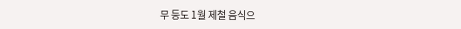무 등도 1월 제철 음식으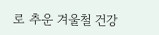로 추운 겨울철 건강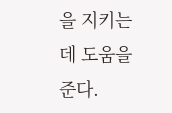을 지키는 데 도움을 준다.